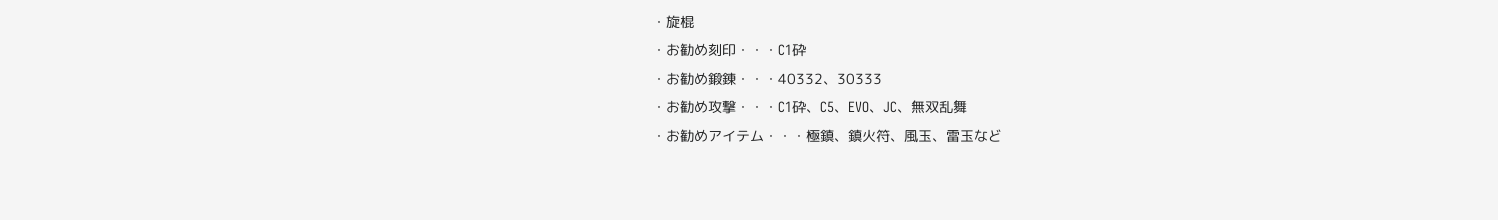・旋棍
・お勧め刻印・・・C1砕
・お勧め鍛錬・・・40332、30333
・お勧め攻撃・・・C1砕、C5、EVO、JC、無双乱舞
・お勧めアイテム・・・極鎮、鎮火符、風玉、雷玉など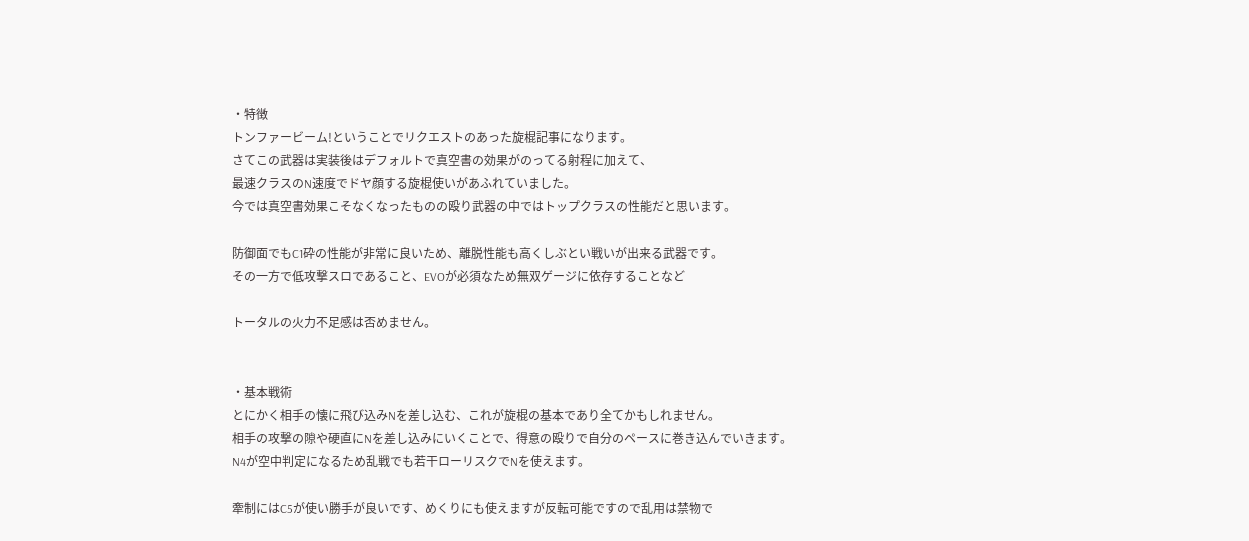・特徴
トンファービーム!ということでリクエストのあった旋棍記事になります。
さてこの武器は実装後はデフォルトで真空書の効果がのってる射程に加えて、
最速クラスのN速度でドヤ顔する旋棍使いがあふれていました。
今では真空書効果こそなくなったものの殴り武器の中ではトップクラスの性能だと思います。

防御面でもC1砕の性能が非常に良いため、離脱性能も高くしぶとい戦いが出来る武器です。
その一方で低攻撃スロであること、EVOが必須なため無双ゲージに依存することなど

トータルの火力不足感は否めません。


・基本戦術
とにかく相手の懐に飛び込みNを差し込む、これが旋棍の基本であり全てかもしれません。
相手の攻撃の隙や硬直にNを差し込みにいくことで、得意の殴りで自分のペースに巻き込んでいきます。
N4が空中判定になるため乱戦でも若干ローリスクでNを使えます。

牽制にはC5が使い勝手が良いです、めくりにも使えますが反転可能ですので乱用は禁物で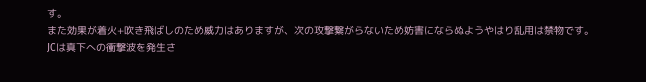す。
また効果が着火+吹き飛ばしのため威力はありますが、次の攻撃繋がらないため妨害にならぬようやはり乱用は禁物です。
JCは真下への衝撃波を発生さ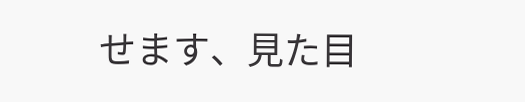せます、見た目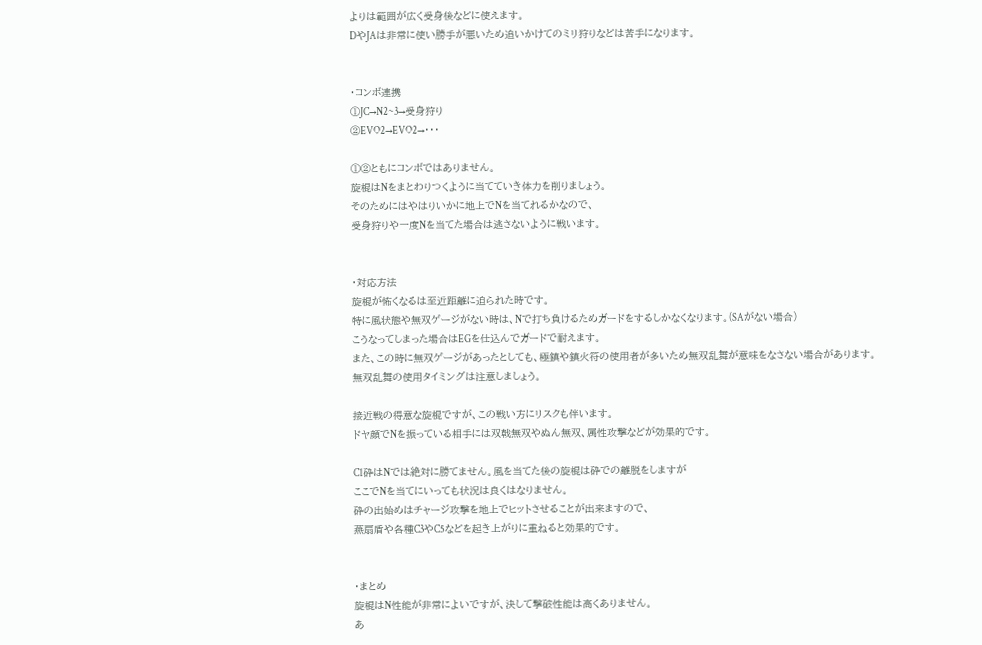よりは範囲が広く受身後などに使えます。
DやJAは非常に使い勝手が悪いため追いかけてのミリ狩りなどは苦手になります。


・コンボ連携
①JC→N2~3→受身狩り
②EVO2→EVO2→・・・

①②ともにコンボではありません。
旋棍はNをまとわりつくように当てていき体力を削りましょう。
そのためにはやはりいかに地上でNを当てれるかなので、
受身狩りや一度Nを当てた場合は逃さないように戦います。


・対応方法
旋棍が怖くなるは至近距離に迫られた時です。
特に風状態や無双ゲージがない時は、Nで打ち負けるためガードをするしかなくなります。(SAがない場合)
こうなってしまった場合はEGを仕込んでガードで耐えます。
また、この時に無双ゲージがあったとしても、極鎮や鎮火符の使用者が多いため無双乱舞が意味をなさない場合があります。
無双乱舞の使用タイミングは注意しましょう。

接近戦の得意な旋棍ですが、この戦い方にリスクも伴います。
ドヤ顔でNを振っている相手には双戟無双やぬん無双、属性攻撃などが効果的です。

C1砕はNでは絶対に勝てません。風を当てた後の旋棍は砕での離脱をしますが
ここでNを当てにいっても状況は良くはなりません。
砕の出始めはチャージ攻撃を地上でヒットさせることが出来ますので、
燕扇盾や各種C3やC5などを起き上がりに重ねると効果的です。


・まとめ
旋棍はN性能が非常によいですが、決して撃破性能は高くありません。
あ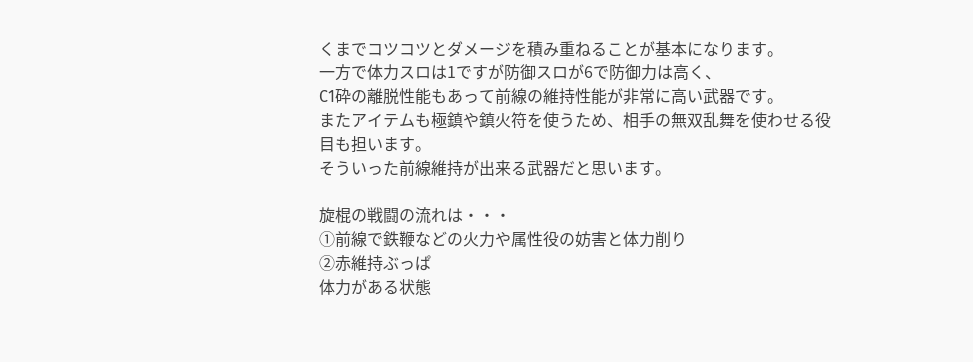くまでコツコツとダメージを積み重ねることが基本になります。
一方で体力スロは1ですが防御スロが6で防御力は高く、
C1砕の離脱性能もあって前線の維持性能が非常に高い武器です。
またアイテムも極鎮や鎮火符を使うため、相手の無双乱舞を使わせる役目も担います。
そういった前線維持が出来る武器だと思います。

旋棍の戦闘の流れは・・・
①前線で鉄鞭などの火力や属性役の妨害と体力削り
②赤維持ぶっぱ
体力がある状態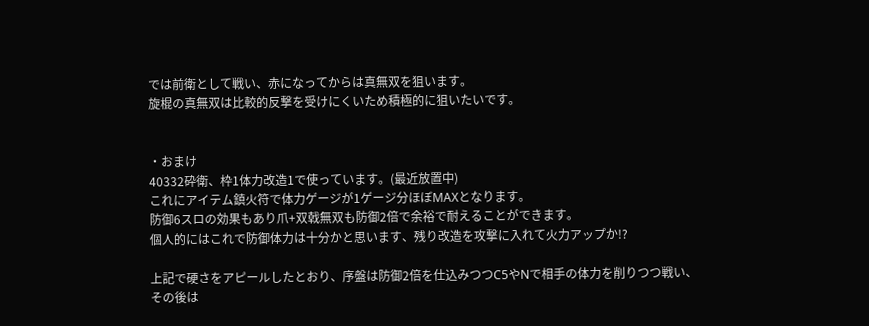では前衛として戦い、赤になってからは真無双を狙います。
旋棍の真無双は比較的反撃を受けにくいため積極的に狙いたいです。


・おまけ
40332砕衛、枠1体力改造1で使っています。(最近放置中)
これにアイテム鎮火符で体力ゲージが1ゲージ分ほぼMAXとなります。
防御6スロの効果もあり爪+双戟無双も防御2倍で余裕で耐えることができます。
個人的にはこれで防御体力は十分かと思います、残り改造を攻撃に入れて火力アップか!?

上記で硬さをアピールしたとおり、序盤は防御2倍を仕込みつつC5やNで相手の体力を削りつつ戦い、
その後は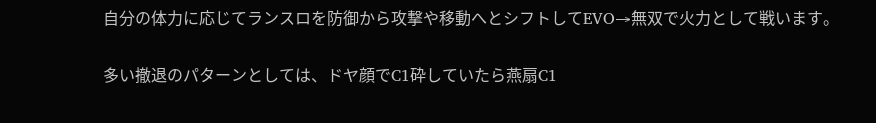自分の体力に応じてランスロを防御から攻撃や移動へとシフトしてEVO→無双で火力として戦います。

多い撤退のパターンとしては、ドヤ顔でC1砕していたら燕扇C1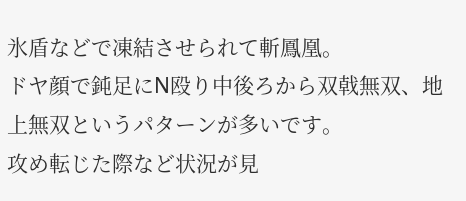氷盾などで凍結させられて斬鳳凰。
ドヤ顔で鈍足にN殴り中後ろから双戟無双、地上無双というパターンが多いです。
攻め転じた際など状況が見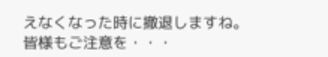えなくなった時に撤退しますね。
皆様もご注意を・・・